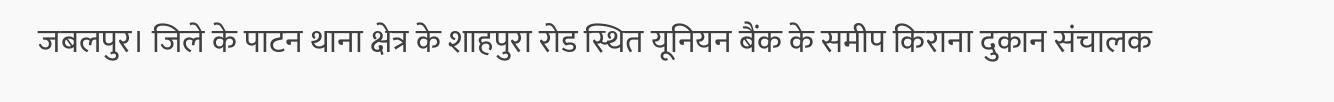जबलपुर। जिले के पाटन थाना क्षेत्र के शाहपुरा रोड स्थित यूनियन बैंक के समीप किराना दुकान संचालक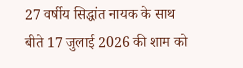27 वर्षीय सिद्धांत नायक के साथ बीते 17 जुलाई 2026 की शाम को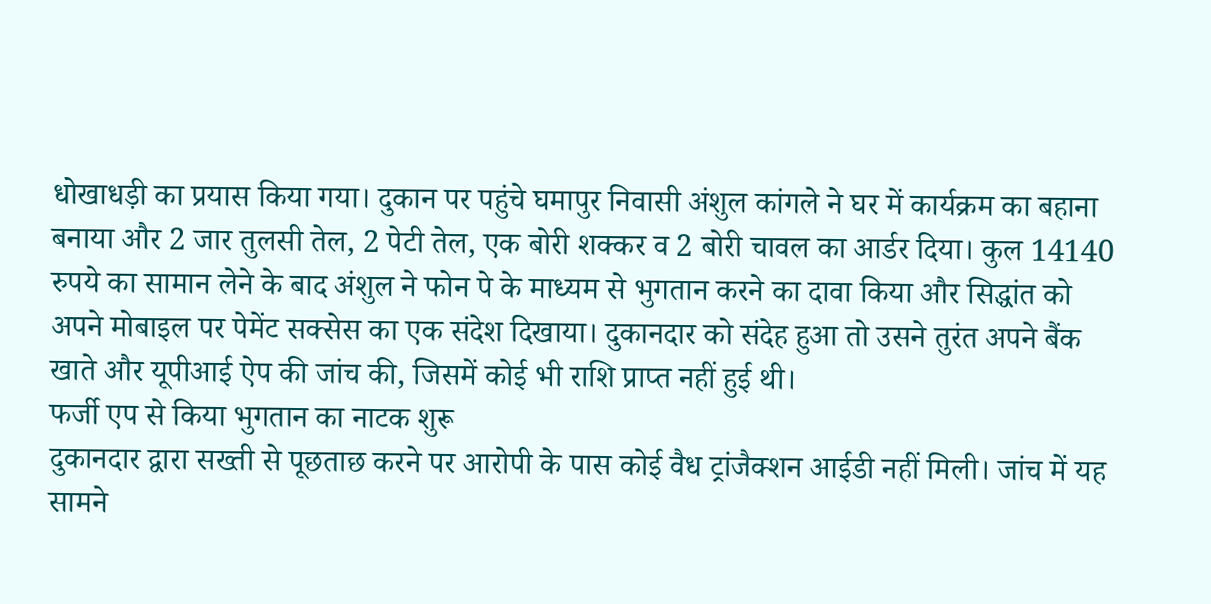धोखाधड़ी का प्रयास किया गया। दुकान पर पहुंचे घमापुर निवासी अंशुल कांगले ने घर में कार्यक्रम का बहाना बनाया और 2 जार तुलसी तेल, 2 पेटी तेल, एक बोरी शक्कर व 2 बोरी चावल का आर्डर दिया। कुल 14140 रुपये का सामान लेने के बाद अंशुल ने फोन पे के माध्यम से भुगतान करने का दावा किया और सिद्धांत को अपने मोबाइल पर पेमेंट सक्सेस का एक संदेश दिखाया। दुकानदार को संदेह हुआ तो उसने तुरंत अपने बैंक खाते और यूपीआई ऐप की जांच की, जिसमें कोई भी राशि प्राप्त नहीं हुई थी।
फर्जी एप से किया भुगतान का नाटक शुरू
दुकानदार द्वारा सख्ती से पूछताछ करने पर आरोपी के पास कोई वैध ट्रांजैक्शन आईडी नहीं मिली। जांच में यह सामने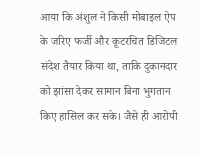आया कि अंशुल ने किसी मोबाइल ऐप के जरिए फर्जी और कूटरचित डिजिटल संदेश तैयार किया था, ताकि दुकानदार को झांसा देकर सामान बिना भुगतान किए हासिल कर सके। जैसे ही आरोपी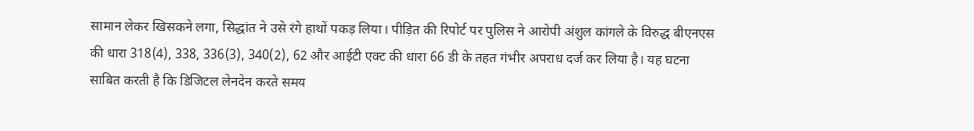सामान लेकर खिसकने लगा, सिद्धांत ने उसे रंगे हाथों पकड़ लिया। पीड़ित की रिपोर्ट पर पुलिस ने आरोपी अंशुल कांगले के विरुद्ध बीएनएस की धारा 318(4), 338, 336(3), 340(2), 62 और आईटी एक्ट की धारा 66 डी के तहत गंभीर अपराध दर्ज कर लिया है। यह घटना साबित करती है कि डिजिटल लेनदेन करते समय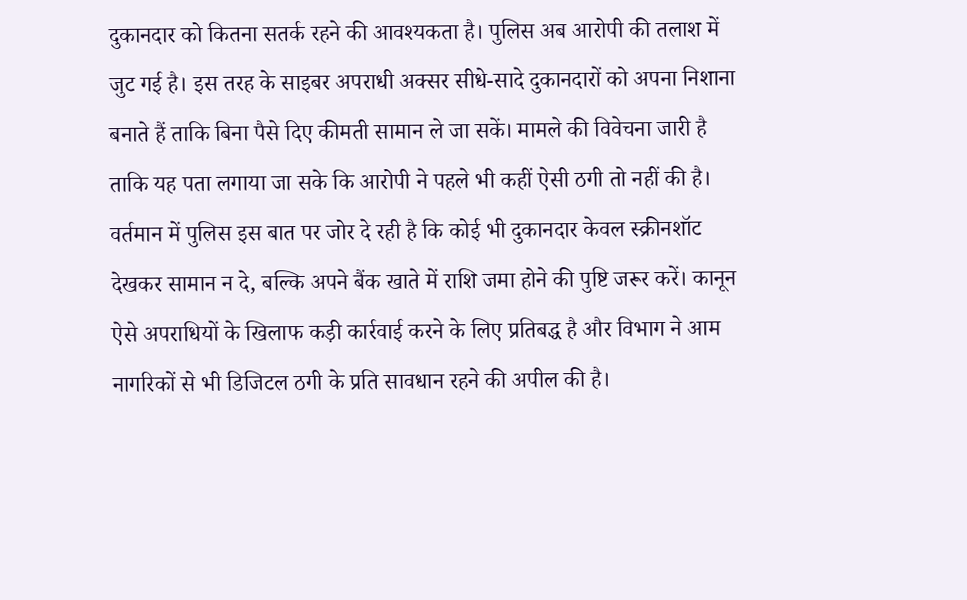दुकानदार को कितना सतर्क रहने की आवश्यकता है। पुलिस अब आरोपी की तलाश में जुट गई है। इस तरह के साइबर अपराधी अक्सर सीधे-सादे दुकानदारों को अपना निशाना बनाते हैं ताकि बिना पैसे दिए कीमती सामान ले जा सकें। मामले की विवेचना जारी है ताकि यह पता लगाया जा सके कि आरोपी ने पहले भी कहीं ऐसी ठगी तो नहीं की है। वर्तमान में पुलिस इस बात पर जोर दे रही है कि कोई भी दुकानदार केवल स्क्रीनशॉट देखकर सामान न दे, बल्कि अपने बैंक खाते में राशि जमा होने की पुष्टि जरूर करें। कानून ऐसे अपराधियों के खिलाफ कड़ी कार्रवाई करने के लिए प्रतिबद्ध है और विभाग ने आम नागरिकों से भी डिजिटल ठगी के प्रति सावधान रहने की अपील की है।